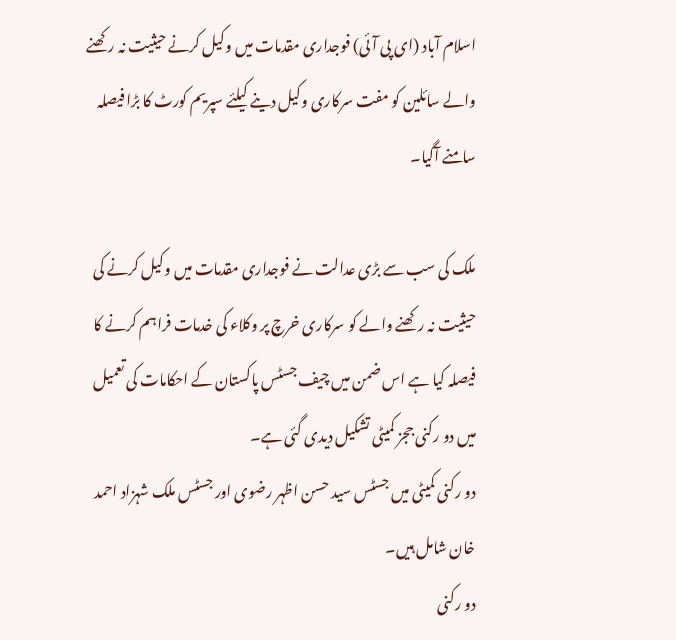اسلام آباد (ای پی آئی) فوجداری مقدمات میں وکیل کرنے حیثیت نہ رکھنے والے سائلین کو مفت سرکاری وکیل دینے کیلئے سپریم کورٹ کا بڑا فیصلہ سامنے آگیا۔

ملک کی سب سے بڑی عدالت نے فوجداری مقدمات میں وکیل کرنے کی حیثیت نہ رکھنے والے کو سرکاری خرچ پر وکلاء کی خدمات فراہم کرنے کا فیصلہ کیا ہے اس ضمن میں چیف جسٹس پاکستان کے احکامات کی تعمیل میں دو رکنی ججز کمیٹی تشکیل دیدی گئی ہے۔
دو رکنی کمیٹی میں جسٹس سید حسن اظہر رضوی اور جسٹس ملک شہزاد احمد خان شامل ہیں۔
دو رکنی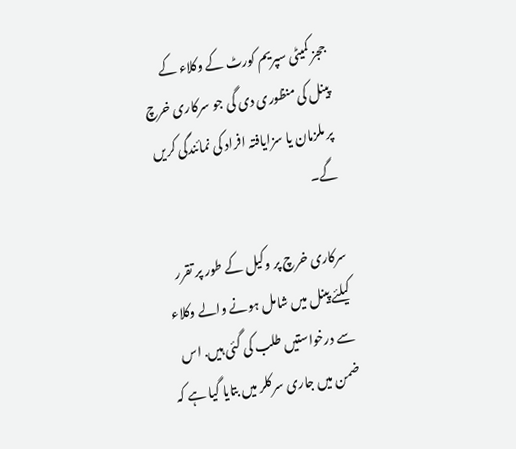ججز کمیٹی سپریم کورٹ کے وکلاء کے پینل کی منظوری دی گی جو سرکاری خرچ پر ملزمان یا سزایافتہ افراد کی نمائندگی کریں گے۔

سرکاری خرچ پر وکیل کے طور پر تقرر کیلئے پینل میں شامل ہونے والے وکلاء سے درخواستیں طلب کی گئی ہیں. اس ضمن میں جاری سرکلر میں بتایا گیا ہے کہ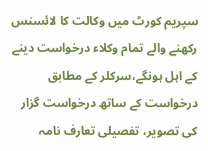سپریم کورٹ میں وکالت کا لائسنس رکھنے والے تمام وکلاء درخواست دینے کے اہل ہونگے،سرکلر کے مطابق درخواست کے ساتھ درخواست گزار کی تصویر، تفصیلی تعارف نامہ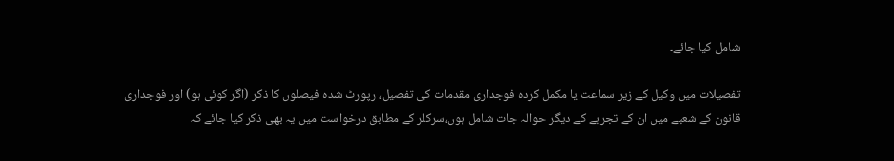شامل کیا جائے۔

تفصیلات میں وکیل کے زیر سماعت یا مکمل کردہ فوجداری مقدمات کی تفصیل، رپورٹ شدہ فیصلوں کا ذکر (اگر کوئی ہو) اور فوجداری قانون کے شعبے میں ان کے تجربے کے دیگر حوالہ جات شامل ہوں،سرکلر کے مطابق درخواست میں یہ بھی ذکر کیا جائے کہ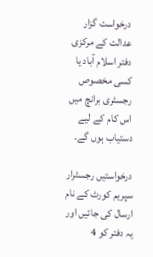درخواست گزار عدالت کے مرکزی دفتر اسلام آباد یا کسی مخصوص رجسٹری برانچ میں اس کام کے لیے دستیاب ہوں گے۔

درخواستیں رجسٹرار سپریم کورٹ کے نام ارسال کی جائیں اور یہ دفتر کو 4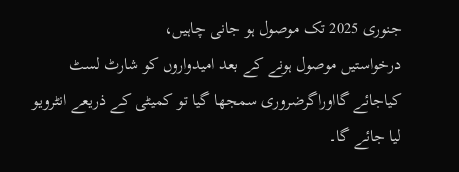جنوری 2025 تک موصول ہو جانی چاہیں،
درخواستیں موصول ہونے کے بعد امیدواروں کو شارٹ لسٹ کیاجائے گااوراگرضروری سمجھا گیا تو کمیٹی کے ذریعے انٹرویو لیا جائے گا۔